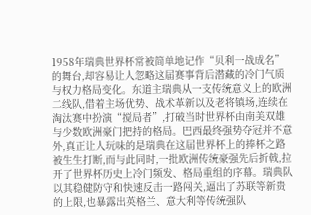1958年瑞典世界杯常被简单地记作“贝利一战成名”的舞台,却容易让人忽略这届赛事背后潜藏的冷门气质与权力格局变化。东道主瑞典从一支传统意义上的欧洲二线队,借着主场优势、战术革新以及老将镇场,连续在淘汰赛中扮演“搅局者”,打破当时世界杯由南美双雄与少数欧洲豪门把持的格局。巴西最终强势夺冠并不意外,真正让人玩味的是瑞典在这届世界杯上的捧杯之路被生生打断,而与此同时,一批欧洲传统豪强先后折戟,拉开了世界杯历史上冷门频发、格局重组的序幕。瑞典队以其稳健防守和快速反击一路闯关,逼出了苏联等新贵的上限,也暴露出英格兰、意大利等传统强队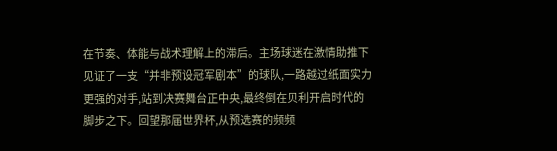在节奏、体能与战术理解上的滞后。主场球迷在激情助推下见证了一支“并非预设冠军剧本”的球队,一路越过纸面实力更强的对手,站到决赛舞台正中央,最终倒在贝利开启时代的脚步之下。回望那届世界杯,从预选赛的频频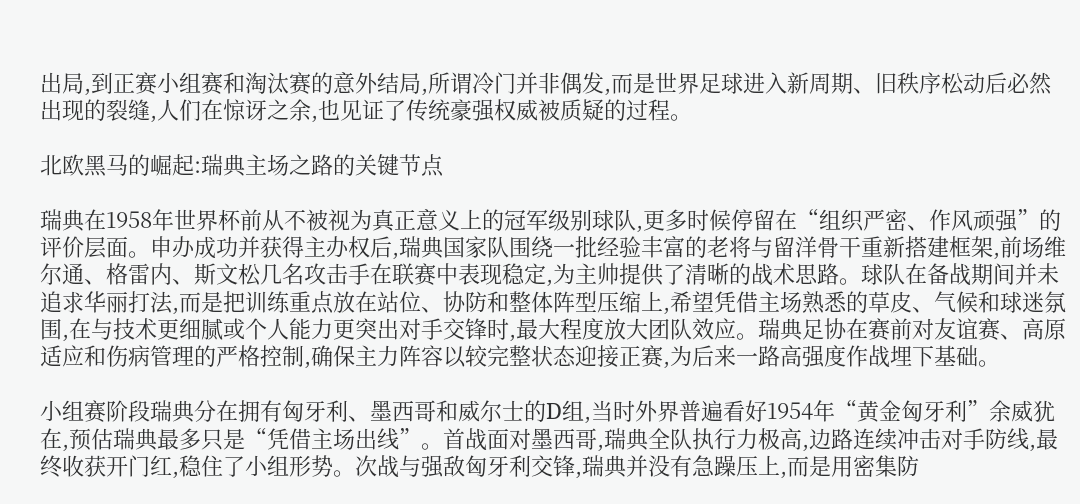出局,到正赛小组赛和淘汰赛的意外结局,所谓冷门并非偶发,而是世界足球进入新周期、旧秩序松动后必然出现的裂缝,人们在惊讶之余,也见证了传统豪强权威被质疑的过程。

北欧黑马的崛起:瑞典主场之路的关键节点

瑞典在1958年世界杯前从不被视为真正意义上的冠军级别球队,更多时候停留在“组织严密、作风顽强”的评价层面。申办成功并获得主办权后,瑞典国家队围绕一批经验丰富的老将与留洋骨干重新搭建框架,前场维尔通、格雷内、斯文松几名攻击手在联赛中表现稳定,为主帅提供了清晰的战术思路。球队在备战期间并未追求华丽打法,而是把训练重点放在站位、协防和整体阵型压缩上,希望凭借主场熟悉的草皮、气候和球迷氛围,在与技术更细腻或个人能力更突出对手交锋时,最大程度放大团队效应。瑞典足协在赛前对友谊赛、高原适应和伤病管理的严格控制,确保主力阵容以较完整状态迎接正赛,为后来一路高强度作战埋下基础。

小组赛阶段瑞典分在拥有匈牙利、墨西哥和威尔士的D组,当时外界普遍看好1954年“黄金匈牙利”余威犹在,预估瑞典最多只是“凭借主场出线”。首战面对墨西哥,瑞典全队执行力极高,边路连续冲击对手防线,最终收获开门红,稳住了小组形势。次战与强敌匈牙利交锋,瑞典并没有急躁压上,而是用密集防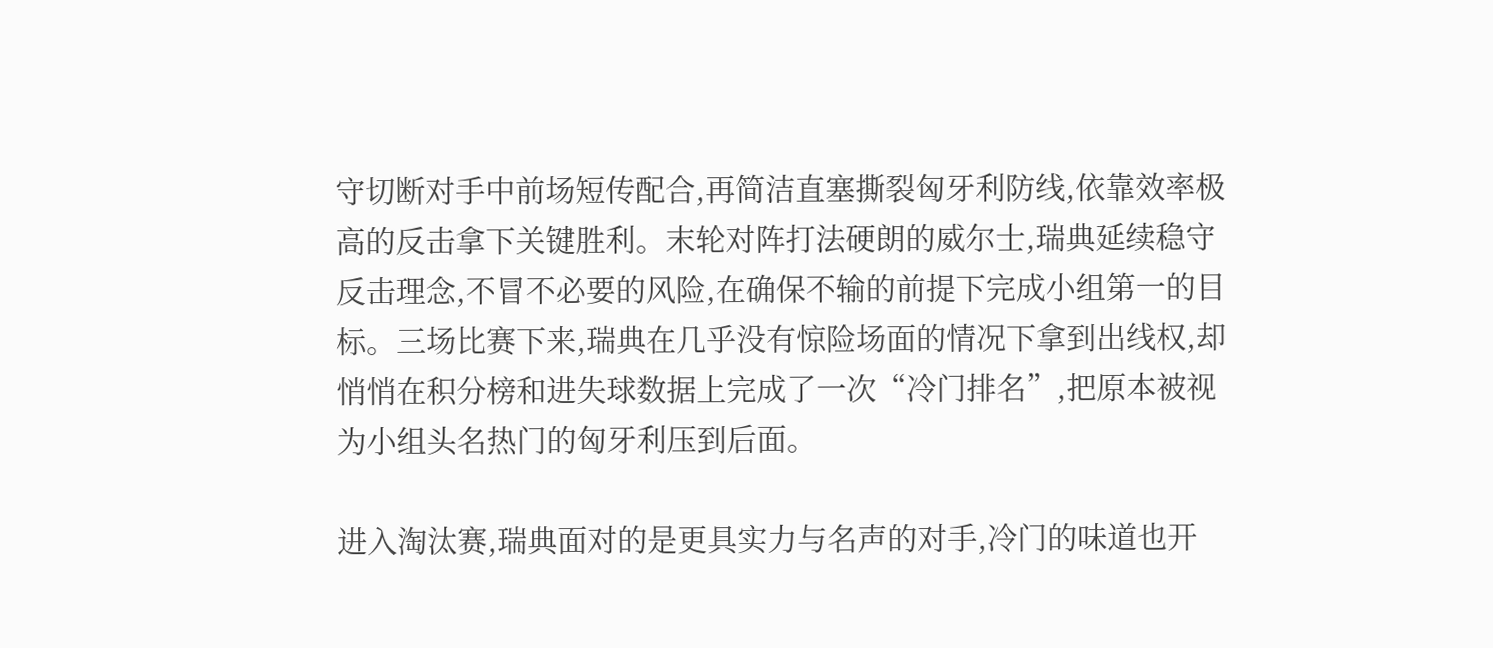守切断对手中前场短传配合,再简洁直塞撕裂匈牙利防线,依靠效率极高的反击拿下关键胜利。末轮对阵打法硬朗的威尔士,瑞典延续稳守反击理念,不冒不必要的风险,在确保不输的前提下完成小组第一的目标。三场比赛下来,瑞典在几乎没有惊险场面的情况下拿到出线权,却悄悄在积分榜和进失球数据上完成了一次“冷门排名”,把原本被视为小组头名热门的匈牙利压到后面。

进入淘汰赛,瑞典面对的是更具实力与名声的对手,冷门的味道也开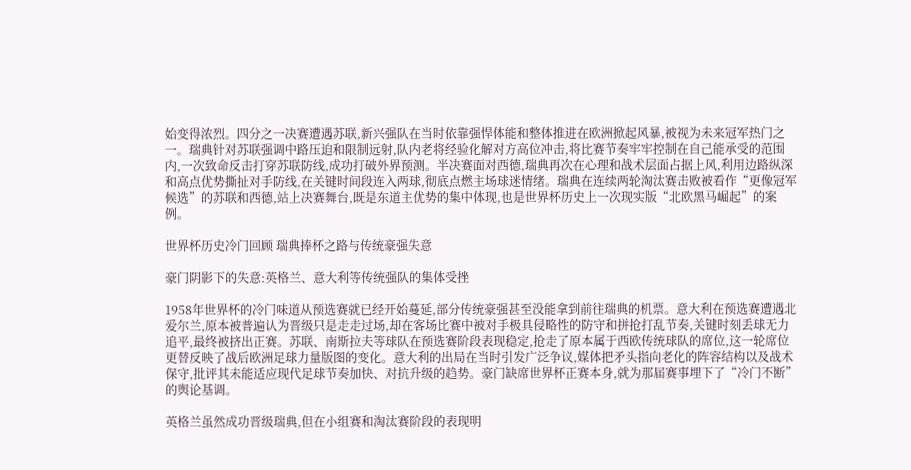始变得浓烈。四分之一决赛遭遇苏联,新兴强队在当时依靠强悍体能和整体推进在欧洲掀起风暴,被视为未来冠军热门之一。瑞典针对苏联强调中路压迫和限制远射,队内老将经验化解对方高位冲击,将比赛节奏牢牢控制在自己能承受的范围内,一次致命反击打穿苏联防线,成功打破外界预测。半决赛面对西德,瑞典再次在心理和战术层面占据上风,利用边路纵深和高点优势撕扯对手防线,在关键时间段连入两球,彻底点燃主场球迷情绪。瑞典在连续两轮淘汰赛击败被看作“更像冠军候选”的苏联和西德,站上决赛舞台,既是东道主优势的集中体现,也是世界杯历史上一次现实版“北欧黑马崛起”的案例。

世界杯历史冷门回顾 瑞典捧杯之路与传统豪强失意

豪门阴影下的失意:英格兰、意大利等传统强队的集体受挫

1958年世界杯的冷门味道从预选赛就已经开始蔓延,部分传统豪强甚至没能拿到前往瑞典的机票。意大利在预选赛遭遇北爱尔兰,原本被普遍认为晋级只是走走过场,却在客场比赛中被对手极具侵略性的防守和拼抢打乱节奏,关键时刻丢球无力追平,最终被挤出正赛。苏联、南斯拉夫等球队在预选赛阶段表现稳定,抢走了原本属于西欧传统球队的席位,这一轮席位更替反映了战后欧洲足球力量版图的变化。意大利的出局在当时引发广泛争议,媒体把矛头指向老化的阵容结构以及战术保守,批评其未能适应现代足球节奏加快、对抗升级的趋势。豪门缺席世界杯正赛本身,就为那届赛事埋下了“冷门不断”的舆论基调。

英格兰虽然成功晋级瑞典,但在小组赛和淘汰赛阶段的表现明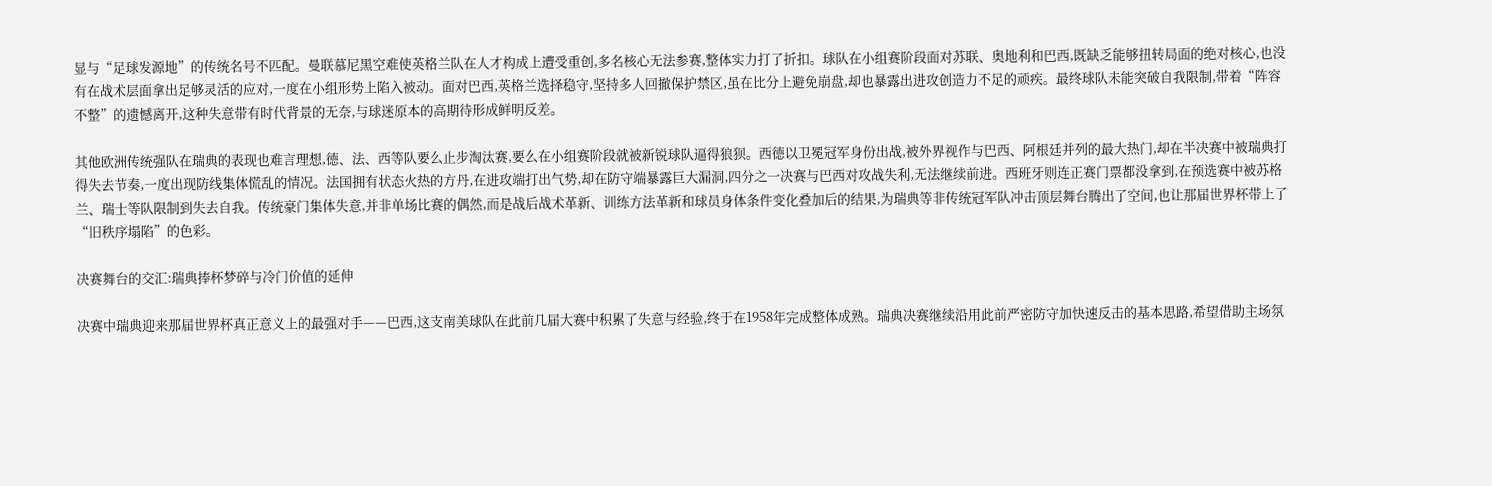显与“足球发源地”的传统名号不匹配。曼联慕尼黑空难使英格兰队在人才构成上遭受重创,多名核心无法参赛,整体实力打了折扣。球队在小组赛阶段面对苏联、奥地利和巴西,既缺乏能够扭转局面的绝对核心,也没有在战术层面拿出足够灵活的应对,一度在小组形势上陷入被动。面对巴西,英格兰选择稳守,坚持多人回撤保护禁区,虽在比分上避免崩盘,却也暴露出进攻创造力不足的顽疾。最终球队未能突破自我限制,带着“阵容不整”的遗憾离开,这种失意带有时代背景的无奈,与球迷原本的高期待形成鲜明反差。

其他欧洲传统强队在瑞典的表现也难言理想,德、法、西等队要么止步淘汰赛,要么在小组赛阶段就被新锐球队逼得狼狈。西德以卫冕冠军身份出战,被外界视作与巴西、阿根廷并列的最大热门,却在半决赛中被瑞典打得失去节奏,一度出现防线集体慌乱的情况。法国拥有状态火热的方丹,在进攻端打出气势,却在防守端暴露巨大漏洞,四分之一决赛与巴西对攻战失利,无法继续前进。西班牙则连正赛门票都没拿到,在预选赛中被苏格兰、瑞士等队限制到失去自我。传统豪门集体失意,并非单场比赛的偶然,而是战后战术革新、训练方法革新和球员身体条件变化叠加后的结果,为瑞典等非传统冠军队冲击顶层舞台腾出了空间,也让那届世界杯带上了“旧秩序塌陷”的色彩。

决赛舞台的交汇:瑞典捧杯梦碎与冷门价值的延伸

决赛中瑞典迎来那届世界杯真正意义上的最强对手——巴西,这支南美球队在此前几届大赛中积累了失意与经验,终于在1958年完成整体成熟。瑞典决赛继续沿用此前严密防守加快速反击的基本思路,希望借助主场氛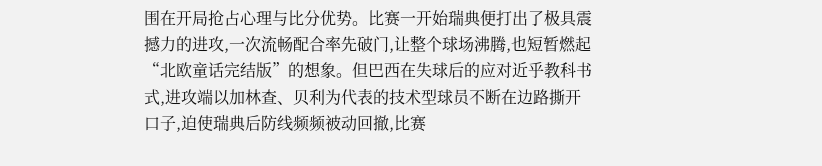围在开局抢占心理与比分优势。比赛一开始瑞典便打出了极具震撼力的进攻,一次流畅配合率先破门,让整个球场沸腾,也短暂燃起“北欧童话完结版”的想象。但巴西在失球后的应对近乎教科书式,进攻端以加林查、贝利为代表的技术型球员不断在边路撕开口子,迫使瑞典后防线频频被动回撤,比赛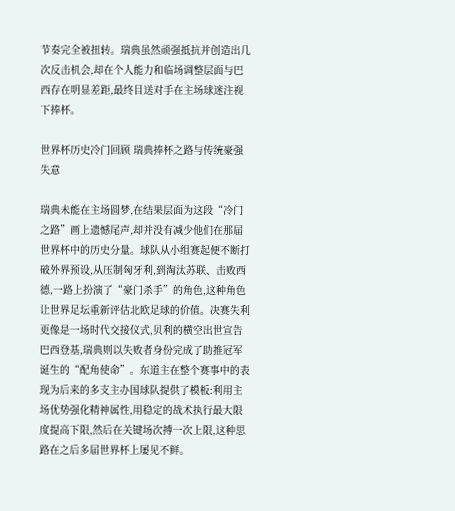节奏完全被扭转。瑞典虽然顽强抵抗并创造出几次反击机会,却在个人能力和临场调整层面与巴西存在明显差距,最终目送对手在主场球迷注视下捧杯。

世界杯历史冷门回顾 瑞典捧杯之路与传统豪强失意

瑞典未能在主场圆梦,在结果层面为这段“冷门之路”画上遗憾尾声,却并没有减少他们在那届世界杯中的历史分量。球队从小组赛起便不断打破外界预设,从压制匈牙利,到淘汰苏联、击败西德,一路上扮演了“豪门杀手”的角色,这种角色让世界足坛重新评估北欧足球的价值。决赛失利更像是一场时代交接仪式,贝利的横空出世宣告巴西登基,瑞典则以失败者身份完成了助推冠军诞生的“配角使命”。东道主在整个赛事中的表现为后来的多支主办国球队提供了模板:利用主场优势强化精神属性,用稳定的战术执行最大限度提高下限,然后在关键场次搏一次上限,这种思路在之后多届世界杯上屡见不鲜。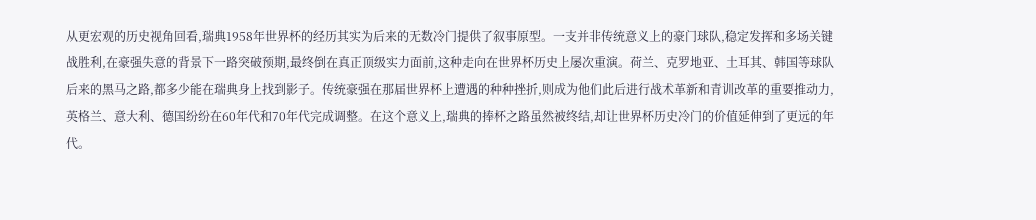从更宏观的历史视角回看,瑞典1958年世界杯的经历其实为后来的无数冷门提供了叙事原型。一支并非传统意义上的豪门球队,稳定发挥和多场关键战胜利,在豪强失意的背景下一路突破预期,最终倒在真正顶级实力面前,这种走向在世界杯历史上屡次重演。荷兰、克罗地亚、土耳其、韩国等球队后来的黑马之路,都多少能在瑞典身上找到影子。传统豪强在那届世界杯上遭遇的种种挫折,则成为他们此后进行战术革新和青训改革的重要推动力,英格兰、意大利、德国纷纷在60年代和70年代完成调整。在这个意义上,瑞典的捧杯之路虽然被终结,却让世界杯历史冷门的价值延伸到了更远的年代。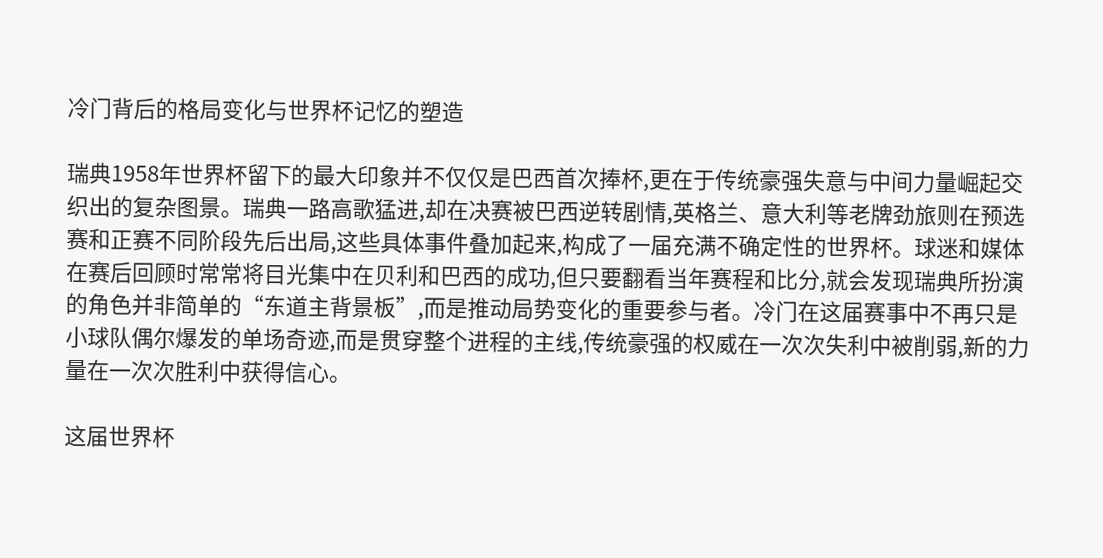冷门背后的格局变化与世界杯记忆的塑造

瑞典1958年世界杯留下的最大印象并不仅仅是巴西首次捧杯,更在于传统豪强失意与中间力量崛起交织出的复杂图景。瑞典一路高歌猛进,却在决赛被巴西逆转剧情,英格兰、意大利等老牌劲旅则在预选赛和正赛不同阶段先后出局,这些具体事件叠加起来,构成了一届充满不确定性的世界杯。球迷和媒体在赛后回顾时常常将目光集中在贝利和巴西的成功,但只要翻看当年赛程和比分,就会发现瑞典所扮演的角色并非简单的“东道主背景板”,而是推动局势变化的重要参与者。冷门在这届赛事中不再只是小球队偶尔爆发的单场奇迹,而是贯穿整个进程的主线,传统豪强的权威在一次次失利中被削弱,新的力量在一次次胜利中获得信心。

这届世界杯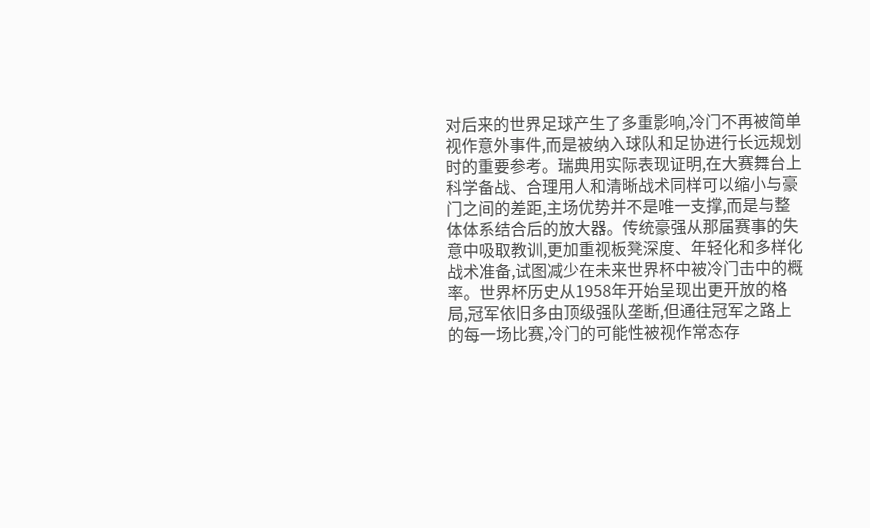对后来的世界足球产生了多重影响,冷门不再被简单视作意外事件,而是被纳入球队和足协进行长远规划时的重要参考。瑞典用实际表现证明,在大赛舞台上科学备战、合理用人和清晰战术同样可以缩小与豪门之间的差距,主场优势并不是唯一支撑,而是与整体体系结合后的放大器。传统豪强从那届赛事的失意中吸取教训,更加重视板凳深度、年轻化和多样化战术准备,试图减少在未来世界杯中被冷门击中的概率。世界杯历史从1958年开始呈现出更开放的格局,冠军依旧多由顶级强队垄断,但通往冠军之路上的每一场比赛,冷门的可能性被视作常态存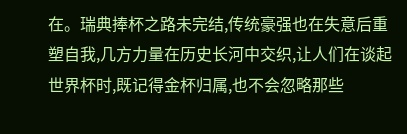在。瑞典捧杯之路未完结,传统豪强也在失意后重塑自我,几方力量在历史长河中交织,让人们在谈起世界杯时,既记得金杯归属,也不会忽略那些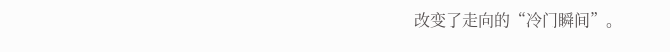改变了走向的“冷门瞬间”。